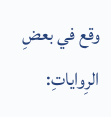وقع في بعضِ الرِواياتِ: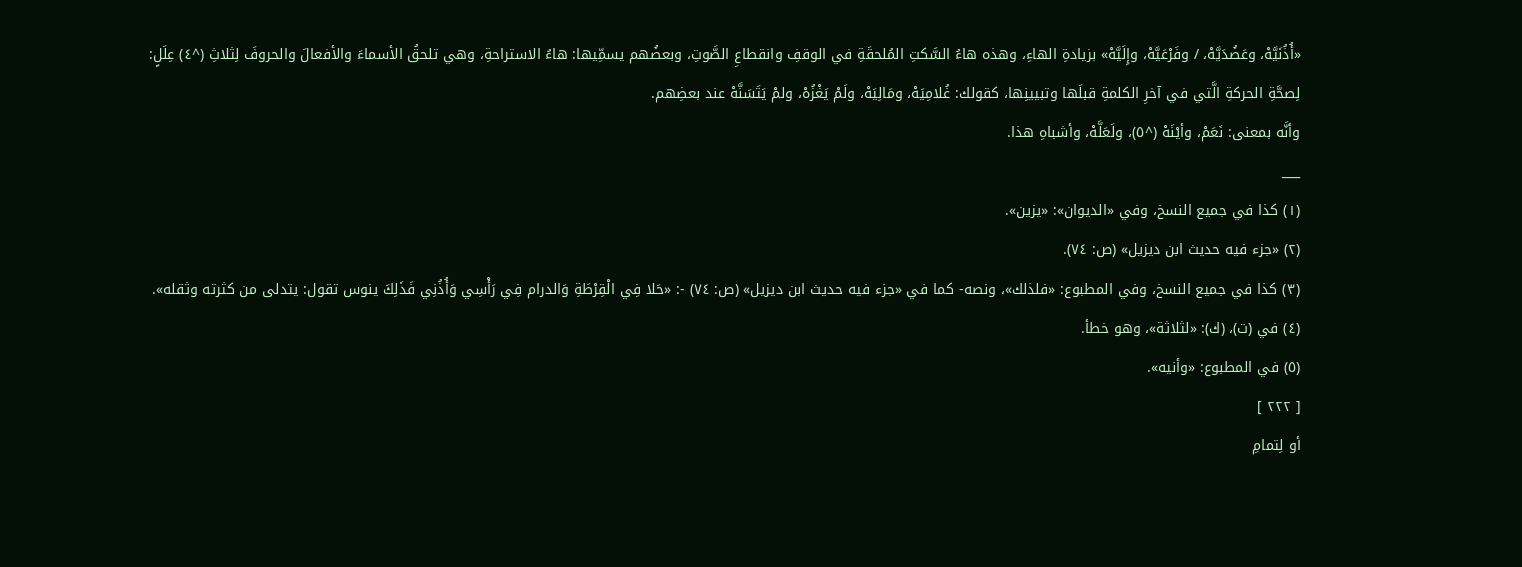«أُذُنَيَّهْ، وعَضُدَيَّهْ، / وفَرْعَيَّهْ، وإِلَيَّهْ» بزيادةِ الهاءِ، وهذه هاءُ السَّكتِ المُلحقَةِ في الوقفِ وانقطاعِ الصَّوتِ، وبعضُهم يسمِّيها: هاءُ الاستراحةِ، وهي تلحقُ الأسماءَ والأفعالَ والحروفَ لِثلاثِ (^٤) عِلَلٍ:
لِصحَّةِ الحركةِ الَّتي في آخرِ الكلمةِ قبلَها وتبيينِها، كقولك: غُلامِيَهْ، ومَالِيَهْ، ولَمْ يَغْزُهْ، ولمْ يَتَسَنَّهْ عند بعضِهم.
وأنَّه بمعنى: نَعَمْ، وأيْنَهْ (^٥)، ولَعَلَّهْ، وأشباهِ هذا.
___
(١) كذا في جميع النسخ، وفي «الديوان»: «يزين».
(٢) «جزء فيه حديث ابن ديزيل» (ص: ٧٤).
(٣) كذا في جميع النسخ، وفي المطبوع: «فلذلك»، ونصه- كما في «جزء فيه حديث ابن ديزيل» (ص: ٧٤) -: «حَلا فِي الْقِرْطَةِ وَالدرام فِي رَأْسِي وَأُذُنِي فَذَلِكَ ينوس تقول: يتدلى من كثرته وثقله».
(٤) في (ت)، (ك): «لثلاثة»، وهو خطأ.
(٥) في المطبوع: «وأنيه».
[ ٢٢٢ ]
أو لِتمامِ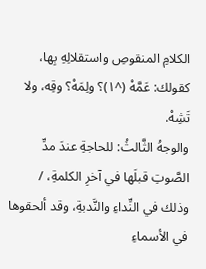الكلامِ المنقوصِ واستقلالِهِ بِها، كقولك: عَمَّهْ (^١)؟ ولِمَهْ؟ وقِه، ولا تَشِهْ.
والوجهُ الثَّالثُ: للحاجةِ عندَ مدِّ الصَّوتِ قبلَها في آخرِ الكلمةِ، / وذلك في النِّداءِ والنَّدبةِ، وقد ألحقوها في الأسماءِ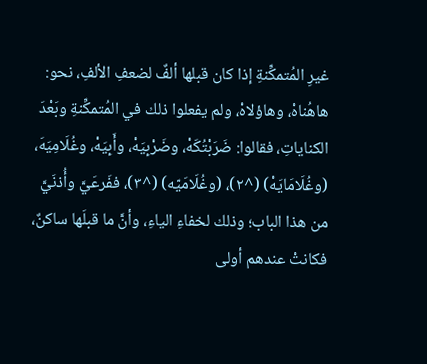غيرِ المُتمكِّنةِ إذا كان قبلها ألفٌ لضعفِ الألفِ، نحو: هاهُناهْ، وهاؤلاهْ، ولم يفعلوا ذلك في المُتمكِّنةِ وبَعْدَ الكناياتِ، فقالوا: ضَرَبْتُكَهْ، وضَرْبِيَهْ، وأَبِيَهْ، وغُلَامِيَهَ، (وغُلَامَايَهْ) (^٢)، (وغُلَامَيّه) (^٣)، ففَرعَيَّ وأُذنَيَّ من هذا الباب؛ وذلك لخفاءِ الياءِ، وأنَّ ما قبلَها ساكنٌ، فكانتْ عندهم أولى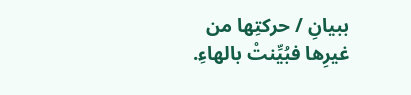ببيانِ / حركتِها من غيرِها فبُيِّنتْ بالهاءِ.